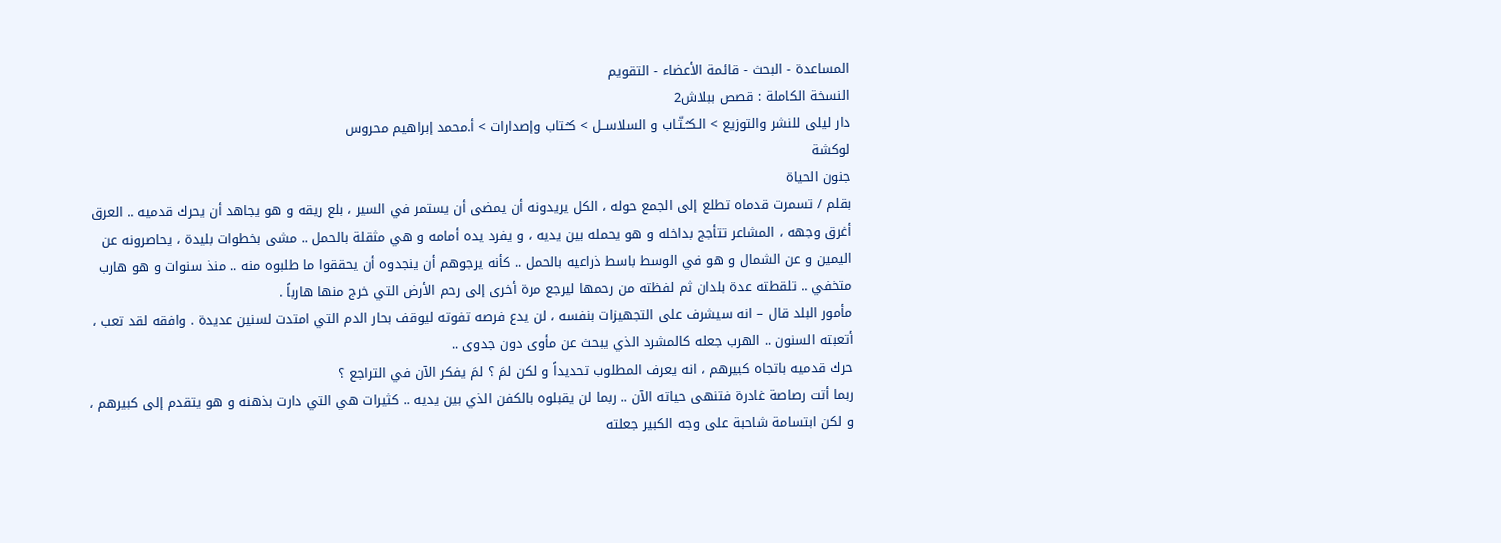المساعدة - البحث - قائمة الأعضاء - التقويم
النسخة الكاملة : قصص ببلاش2
دار ليلى للنشر والتوزيع > الـكـُـتّـاب و السلاســل > كـُـتاب وإصدارات > أ.محمد إبراهيم محروس
لوكشة
جنون الحياة
بقلم / تسمرت قدماه تطلع إلى الجمع حوله ، الكل يريدونه أن يمضى أن يستمر في السير ، بلع ريقه و هو يجاهد أن يحرك قدميه .. العرق أغرق وجهه ، المشاعر تتأجج بداخله و هو يحمله بين يديه ، و يفرد يده أمامه و هي مثقلة بالحمل .. مشى بخطوات بليدة ، يحاصرونه عن اليمين و عن الشمال و هو في الوسط باسط ذراعيه بالحمل .. كأنه يرجوهم أن ينجدوه أن يحققوا ما طلبوه منه .. منذ سنوات و هو هارب متخفي .. تلقطته عدة بلدان ثم لفظته من رحمها ليرجع مرة أخرى إلى رحم الأرض التي خرج منها هارباً .
مأمور البلد قال – انه سيشرف على التجهيزات بنفسه ، لن يدع فرصه تفوته ليوقف بحار الدم التي امتدت لسنين عديدة . وافقه لقد تعب ، أتعبته السنون .. الهرب جعله كالمشرد الذي يبحث عن مأوى دون جدوى ..
حرك قدميه باتجاه كبيرهم ، انه يعرف المطلوب تحديداً و لكن لمَ ؟ لمَ يفكر الآن في التراجع ؟
ربما أتت رصاصة غادرة فتنهى حياته الآن .. ربما لن يقبلوه بالكفن الذي بين يديه .. كثيرات هي التي دارت بذهنه و هو يتقدم إلى كبيرهم ، و لكن ابتسامة شاحبة على وجه الكبير جعلته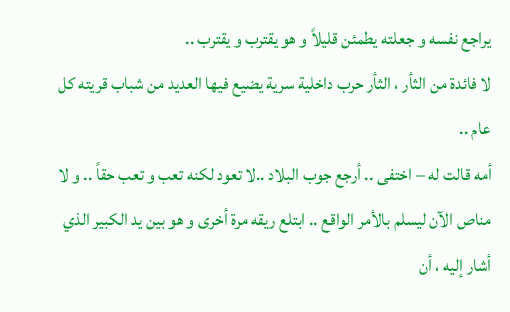يراجع نفسه و جعلته يطمئن قليلاً و هو يقترب و يقترب ..
لا فائدة من الثأر ، الثأر حرب داخلية سرية يضيع فيها العديد من شباب قريته كل عام ..
أمه قالت له – اختفى .. أرجع جوب البلاد ..لا تعود لكنه تعب و تعب حقاً .. و لا مناص الآن ليسلم بالأمر الواقع .. ابتلع ريقه مرة أخرى و هو بين يد الكبير الذي أشار إليه ، أن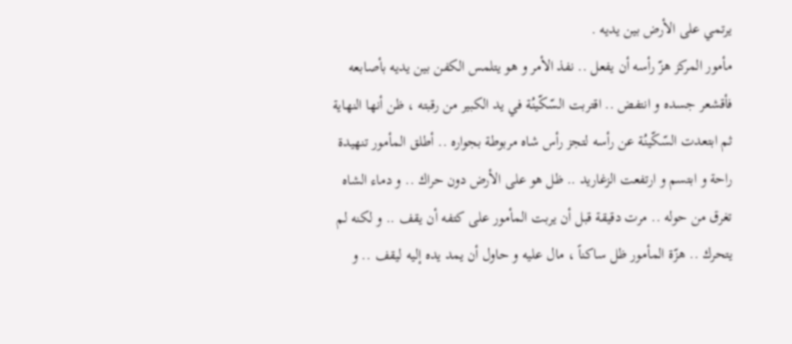يرتمي على الأرض بين يديه .
مأمور المركز هزّ رأسه أن يفعل .. نفذ الأمر و هو يتلمس الكفن بين يديه بأصابعه فأقشعر جسده و انتفض .. اقتربت السّكّينُة في يد الكبير من رقبته ، ظن أنها النهاية ثم ابتعدت السّكّينُة عن رأسه لتجز رأس شاه مربوطة بجواره .. أطلق المأمور تنهيدة راحة و ابتسم و ارتفعت الزغاريد .. ظل هو على الأرض دون حراك .. و دماء الشاه تغرق من حوله .. مرت دقيقة قبل أن يربت المأمور على كتفه أن يقف .. و لكنه لم يتحرك .. هزّة المأمور ظل ساكناً ، مال عليه و حاول أن يمد يده إليه ليقف .. و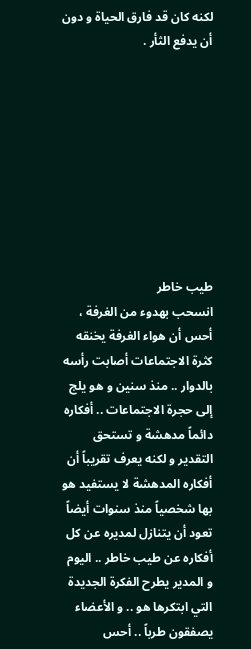لكنه كان قد فارق الحياة و دون أن يدفع الثأر .









طيب خاطر
انسحب بهدوء من الغرفة ، أحس أن هواء الغرفة يخنقه كثرة الاجتماعات أصابت رأسه بالدوار .. منذ سنين و هو يلج إلى حجرة الاجتماعات .. أفكاره دائماً مدهشة و تستحق التقدير و لكنه يعرف تقريباً أن أفكاره المدهشة لا يستفيد هو بها شخصياً منذ سنوات أيضاً تعود أن يتنازل لمديره عن كل أفكاره عن طيب خاطر .. اليوم و المدير يطرح الفكرة الجديدة التي ابتكرها هو .. و الأعضاء يصفقون طرباً .. أحس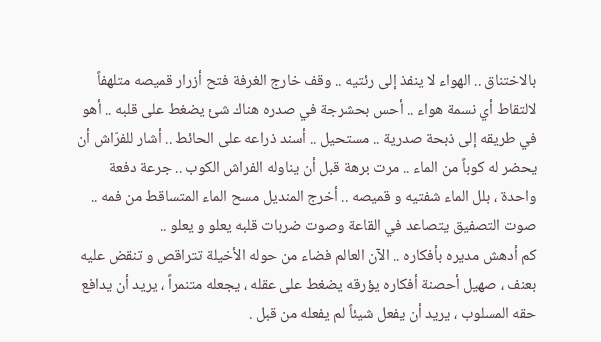بالاختناق .. الهواء لا ينفذ إلى رئتيه .. وقف خارج الغرفة فتح أزرار قميصه متلهفاً لالتقاط أي نسمة هواء .. أحس بحشرجة في صدره هناك شئ يضغط على قلبه .. أهو في طريقه إلى ذبحة صدرية .. مستحيل .. أسند ذراعه على الحائط .. أشار للفرّاش أن يحضر له كوباً من الماء .. مرت برهة قبل أن يناوله الفراش الكوب .. جرعة دفعة واحدة ، بلل الماء شفتيه و قميصه .. أخرج المنديل مسح الماء المتساقط من فمه .. صوت التصفيق يتصاعد في القاعة وصوت ضربات قلبه يعلو و يعلو ..
كم أدهش مديره بأفكاره .. الآن العالم فضاء من حوله الأخيلة تتراقص و تنقض عليه بعنف ، صهيل أحصنة أفكاره يؤرقه يضغط على عقله ، يجعله متنمراً ، يريد أن يدافع حقه المسلوب ، يريد أن يفعل شيئاً لم يفعله من قبل .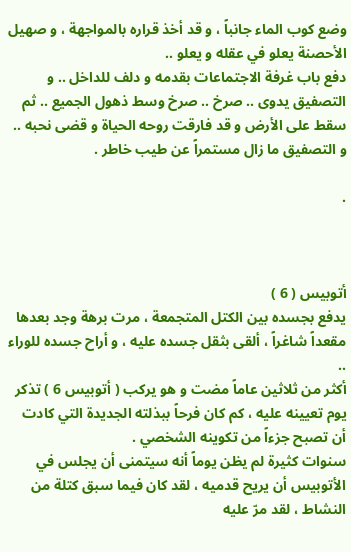وضع كوب الماء جانباً ، و قد أخذ قراره بالمواجهة ، و صهيل الأحصنة يعلو في عقله و يعلو ..
دفع باب غرفة الاجتماعات بقدمه و دلف للداخل .. و التصفيق يدوى .. صرخ .. صرخ وسط ذهول الجميع .. ثم سقط على الأرض و قد فارقت روحه الحياة و قضى نحبه .. و التصفيق ما زال مستمراً عن طيب خاطر .

.



أتوبيس ( 6 )
يدفع بجسده بين الكتل المتجمعة ، مرت برهة وجد بعدها مقعداً شاغراً ، ألقى بثقل جسده عليه ، و أراح جسده للوراء ..
أكثر من ثلاثين عاماً مضت و هو يركب ( أتوبيس 6 ) تذكر يوم تعيينه عليه ، كم كان فرحاً ببذلته الجديدة التي كادت أن تصبح جزءاً من تكوينه الشخصي .
سنوات كثيرة لم يظن يوماً أنه سيتمنى أن يجلس في الأتوبيس أن يريح قدميه ، لقد كان فيما سبق كتلة من النشاط ، لقد مرّ عليه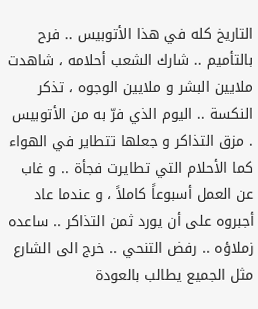التاريخ كله في هذا الأتوبيس .. فرح بالتأميم .. شارك الشعب أحلامه ، شاهدت ملايين البشر و ملايين الوجوه ، تذكر النكسة .. اليوم الذي فرّ به من الأتوبيس . مزق التذاكر و جعلها تتطاير في الهواء كما الأحلام التي تطايرت فجأة .. و غاب عن العمل أسبوعاً كاملاً ، و عندما عاد أجبروه على أن يورد ثمن التذاكر .. ساعده زملاؤه .. رفض التنحي .. خرج الى الشارع مثل الجميع يطالب بالعودة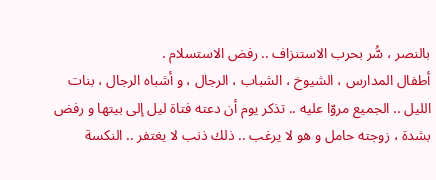بالنصر ، سُّر بحرب الاستنزاف .. رفض الاستسلام .
أطفال المدارس ، الشيوخ ، الشباب ، الرجال ، و أشباه الرجال ، بنات الليل .. الجميع مروّا عليه .. تذكر يوم أن دعته فتاة ليل إلى بيتها و رفض بشدة ، زوجته حامل و هو لا يرغب .. ذلك ذنب لا يغتفر .. النكسة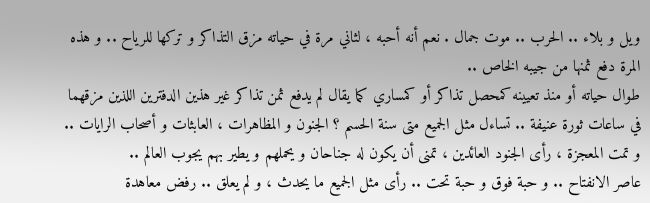ويل و بلاء .. الحرب .. موت جمال . نعم أنه أحبه ، لثاني مرة في حياته مزق التذاكر و تركها للرياح .. و هذه المرة دفع ثمنها من جيبه الخاص ..
طوال حياته أو منذ تعيينه كمحصل تذاكر أو كمساري كما يقال لم يدفع ثمن تذاكر غير هذين الدفترين اللذين مزقهما في ساعات ثورة عنيفة .. تساءل مثل الجميع متى سنة الحسم ؟ الجنون و المظاهرات ، العابثات و أصحاب الرايات .. و تمت المعجزة ، رأى الجنود العائدين ، تمنى أن يكون له جناحان و يحملهم و يطير بهم يجوب العالم ..
عاصر الانفتاح .. و حبة فوق و حبة تحت .. رأى مثل الجميع ما يحدث ، و لم يعلق .. رفض معاهدة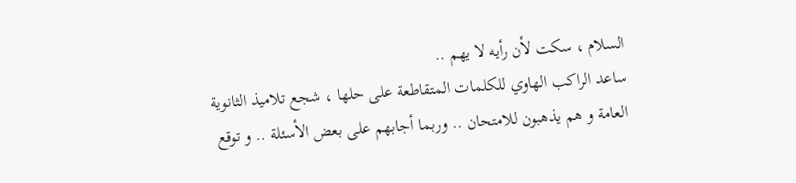السلام ، سكت لأن رأيه لا يهم ..
ساعد الراكب الهاوي للكلمات المتقاطعة على حلها ، شجع تلاميذ الثانوية العامة و هم يذهبون للامتحان .. وربما أجابهم على بعض الأسئلة .. و توقع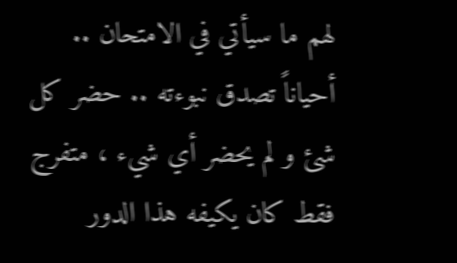لهم ما سيأتي في الامتحان ..
أحياناً تصدق نبوءته .. حضر كل شئ و لم يحضر أي شيء ، متفرج فقط كان يكيفه هذا الدور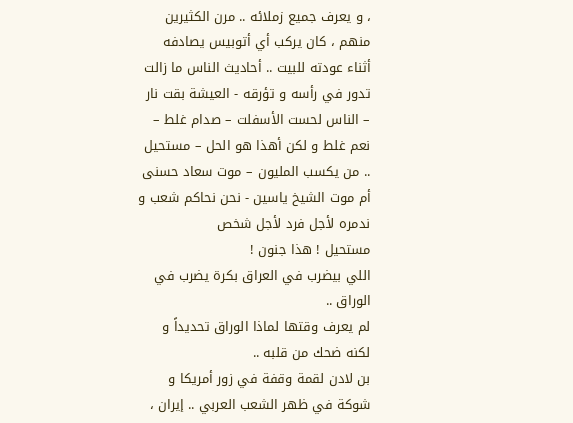، و يعرف جميع زملائه .. مرن الكثيرين منهم ، كان يركب أي أتوبيس يصادفه أثناء عودته للبيت .. أحاديث الناس ما زالت تدور في رأسه و تؤرقه - العيشة بقت نار – الناس لحست الأسفلت – صدام غلط – نعم غلط و لكن أهذا هو الحل – مستحيل .. من يكسب المليون – موت سعاد حسنى أم موت الشيخ ياسين - نحن نحاكم شعب و ندمره لأجل فرد لأجل شخص
مستحيل ! هذا جنون !
اللي بيضرب في العراق بكرة يضرب في الوراق ..
لم يعرف وقتها لماذا الوراق تحديداً و لكنه ضحك من قلبه ..
بن لادن لقمة وقفة في زور أمريكا و شوكة في ظهر الشعب العربي .. إيران ،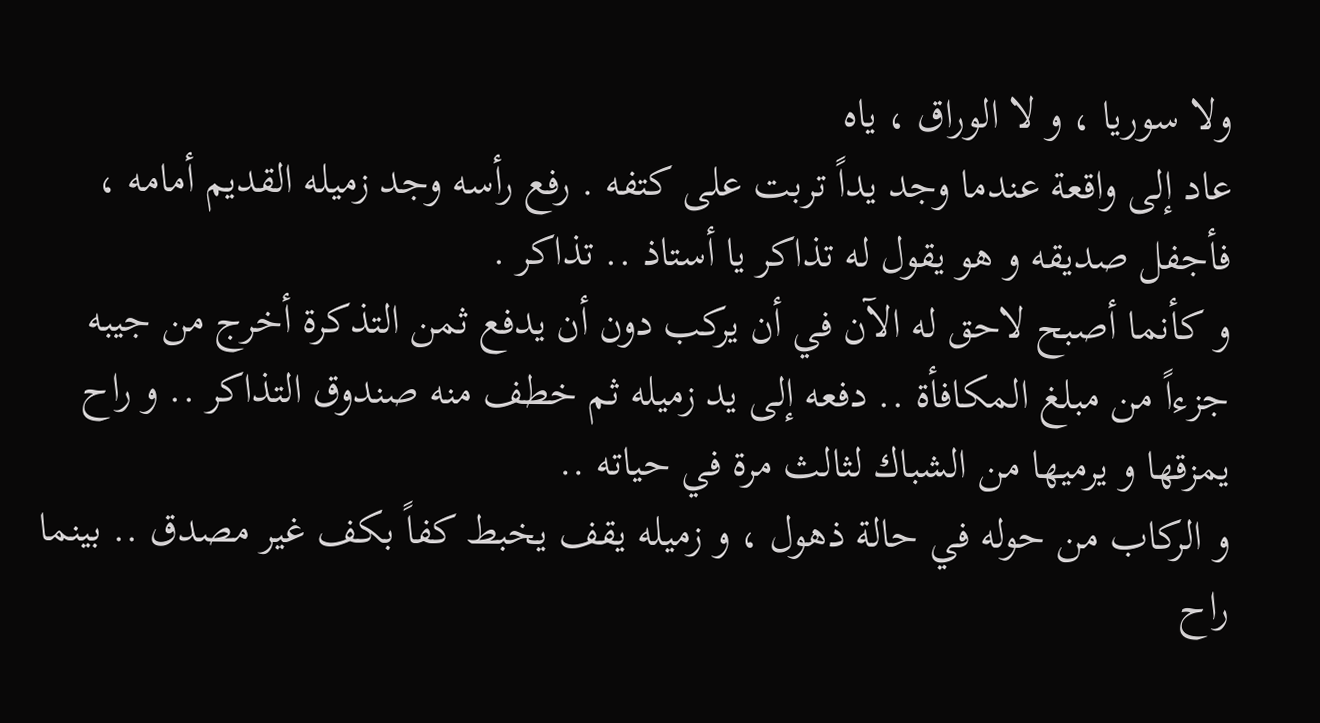ولا سوريا ، و لا الوراق ، ياه
عاد إلى واقعة عندما وجد يداً تربت على كتفه . رفع رأسه وجد زميله القديم أمامه ، فأجفل صديقه و هو يقول له تذاكر يا أستاذ .. تذاكر .
و كأنما أصبح لاحق له الآن في أن يركب دون أن يدفع ثمن التذكرة أخرج من جيبه جزءاً من مبلغ المكافأة .. دفعه إلى يد زميله ثم خطف منه صندوق التذاكر .. و راح يمزقها و يرميها من الشباك لثالث مرة في حياته ..
و الركاب من حوله في حالة ذهول ، و زميله يقف يخبط كفاً بكف غير مصدق .. بينما راح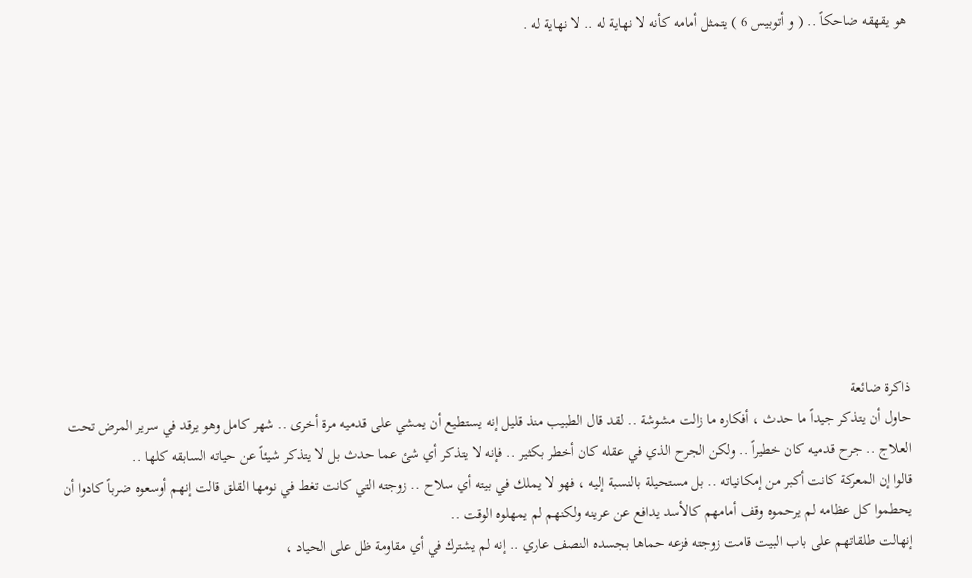هو يقهقه ضاحكاً .. ( و أتوبيس 6 ) يتمثل أمامه كأنه لا نهاية له .. لا نهاية له .











ذاكرة ضائعة
حاول أن يتذكر جيداً ما حدث ، أفكاره ما زالت مشوشة .. لقد قال الطبيب منذ قليل إنه يستطيع أن يمشي على قدميه مرة أخرى .. شهر كامل وهو يرقد في سرير المرض تحت العلاج .. جرح قدميه كان خطيراً .. ولكن الجرح الذي في عقله كان أخطر بكثير .. فإنه لا يتذكر أي شئ عما حدث بل لا يتذكر شيئاً عن حياته السابقه كلها ..
قالوا إن المعركة كانت أكبر من إمكانياته .. بل مستحيلة بالنسبة إليه ، فهو لا يملك في بيته أي سلاح .. زوجته التي كانت تغط في نومها القلق قالت إنهم أوسعوه ضرباً كادوا أن يحطموا كل عظامه لم يرحموه وقف أمامهم كالأسد يدافع عن عرينه ولكنهم لم يمهلوه الوقت ..
إنهالت طلقاتهم على باب البيت قامت زوجته فزعه حماها بجسده النصف عاري .. إنه لم يشترك في أي مقاومة ظل على الحياد ،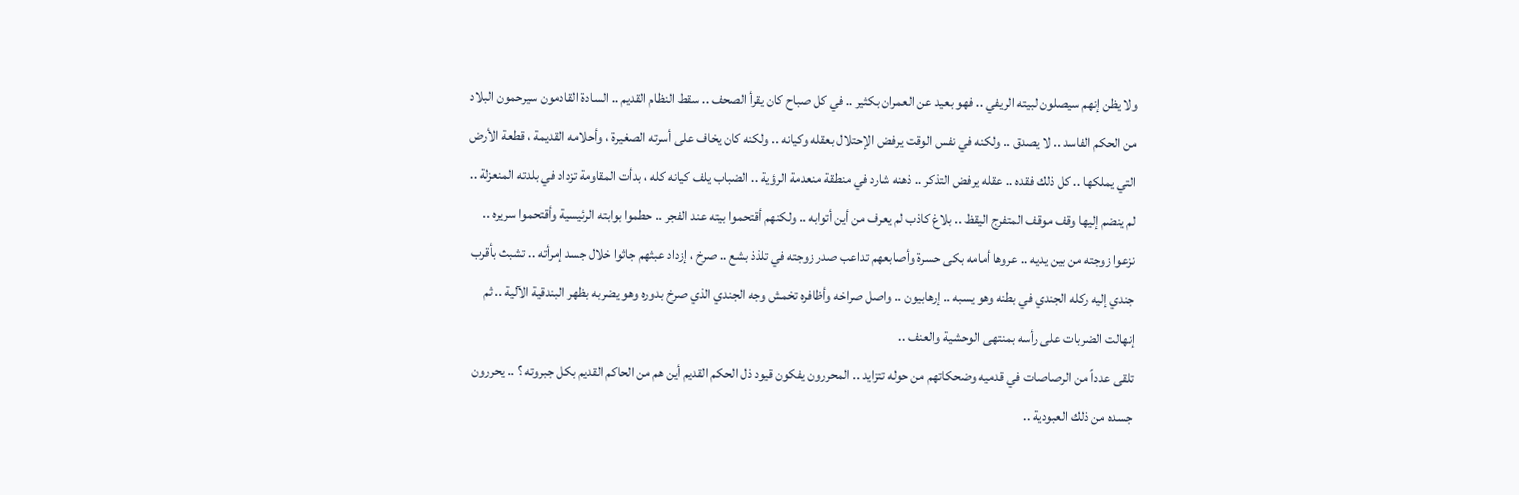ولا يظن إنهم سيصلون لبيته الريفي .. فهو بعيد عن العمران بكثير .. في كل صباح كان يقرأ الصحف .. سقط النظام القديم .. السادة القادمون سيرحمون البلاد من الحكم الفاسد .. لا يصدق .. ولكنه في نفس الوقت يرفض الإحتلال بعقله وكيانه .. ولكنه كان يخاف على أسرته الصغيرة ، وأحلامه القديمة ، قطعة الأرض التي يملكها .. كل ذلك فقده .. عقله يرفض التذكر .. ذهنه شارد في منطقة منعدمة الرؤية .. الضباب يلف كيانه كله ، بدأت المقاومة تزداد في بلدته المنعزلة .. لم ينضم إليها وقف موقف المتفرج اليقظ .. بلاغ كاذب لم يعرف من أين أتوابه .. ولكنهم أقتحموا بيته عند الفجر .. حطموا بوابته الرئيسية وأقتحموا سريره .. نزعوا زوجته من بين يديه .. عروها أمامه بكى حسرة وأصابعهم تداعب صدر زوجته في تلذذ بشع .. صرخ ، إزداد عبثهم جاثوا خلال جسد إمرأته .. تشبث بأقرب جندي إليه ركله الجندي في بطنه وهو يسبه .. إرهابيون .. واصل صراخه وأظافره تخمش وجه الجندي الذي صرخ بدوره وهو يضربه بظهر البندقية الآلية .. ثم إنهالت الضربات على رأسه بمنتهى الوحشية والعنف ..
تلقى عدداً من الرصاصات في قدميه وضحكاتهم من حوله تتزايد .. المحررون يفكون قيود ذل الحكم القديم أين هم من الحاكم القديم بكل جبروته ؟ .. يحررون جسده من ذلك العبودية ..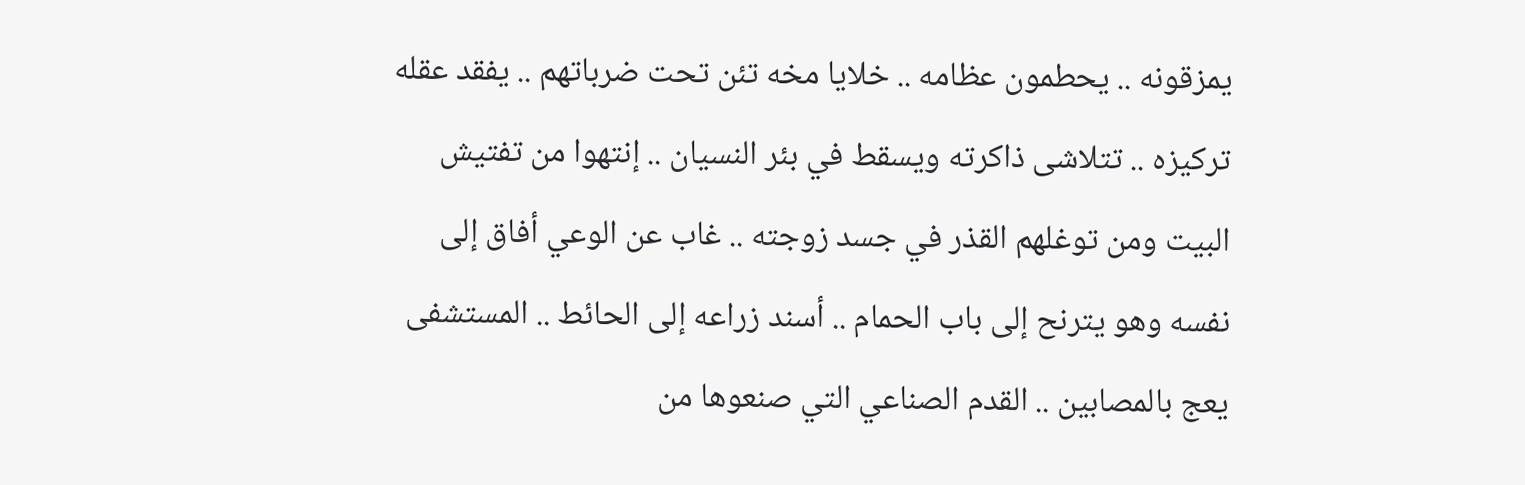يمزقونه .. يحطمون عظامه .. خلايا مخه تئن تحت ضرباتهم .. يفقد عقله تركيزه .. تتلاشى ذاكرته ويسقط في بئر النسيان .. إنتهوا من تفتيش البيت ومن توغلهم القذر في جسد زوجته .. غاب عن الوعي أفاق إلى نفسه وهو يترنح إلى باب الحمام .. أسند زراعه إلى الحائط .. المستشفى يعج بالمصابين .. القدم الصناعي التي صنعوها من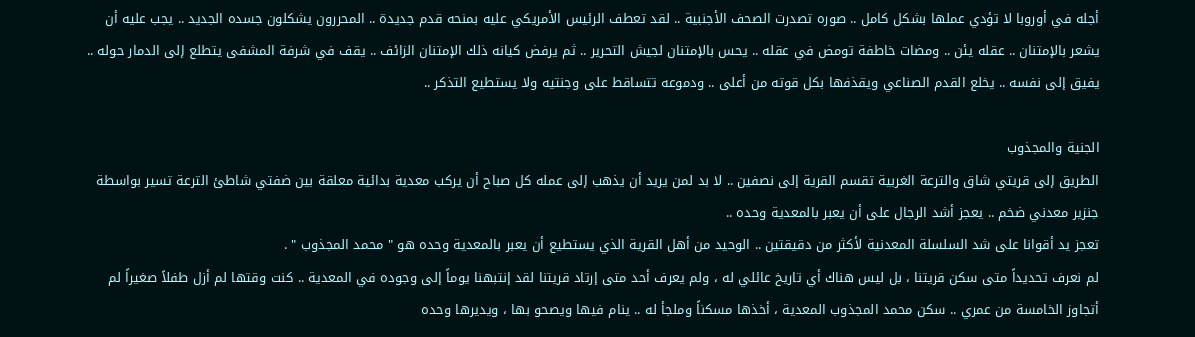أجله في أوروبا لا تؤدي عملها بشكل كامل .. صوره تصدرت الصحف الأجنبية .. لقد تعطف الرئيس الأمريكي عليه بمنحه قدم جديدة .. المحررون يشكلون جسده الجديد .. يجب عليه أن يشعر بالإمتنان .. عقله يئن .. ومضات خاطفة تومض في عقله .. يحس بالإمتنان لجيش التحرير .. ثم يرفض كيانه ذلك الإمتنان الزائف .. يقف في شرفة المشفى يتطلع إلى الدمار حوله .. يفيق إلى نفسه .. يخلع القدم الصناعي ويقذفها بكل قوته من أعلى .. ودموعه تتساقط على وجنتيه ولا يستطيع التذكر ..

الجنية والمجذوب
الطريق إلى قريتي شاق والترعة الغربية تقسم القرية إلى نصفين .. لا بد لمن يريد أن يذهب إلى عمله كل صباح أن يركب معدية بدائية معلقة بين ضفتي شاطئ الترعة تسير بواسطة جنزير معدني ضخم .. يعجز أشد الرجال على أن يعبر بالمعدية وحده ..
تعجز يد أقوانا على شد السلسلة المعدنية لأكثر من دقيقتين .. الوحيد من أهل القرية الذي يستطيع أن يعبر بالمعدية وحده هو " محمد المجذوب " .
لم نعرف تحديداً متى سكن قريتنا ، بل ليس هناك أي تاريخ عائلي له ، ولم يعرف أحد متى إرتاد قريتنا لقد إنتبهنا يوماً إلى وجوده في المعدية .. كنت وقتها لم أزل طفلاً صغيراً لم أتجاوز الخامسة من عمري .. سكن محمد المجذوب المعدية ، أخذها مسكناً وملجأ له .. ينام فيها ويصحو بها ، ويديرها وحده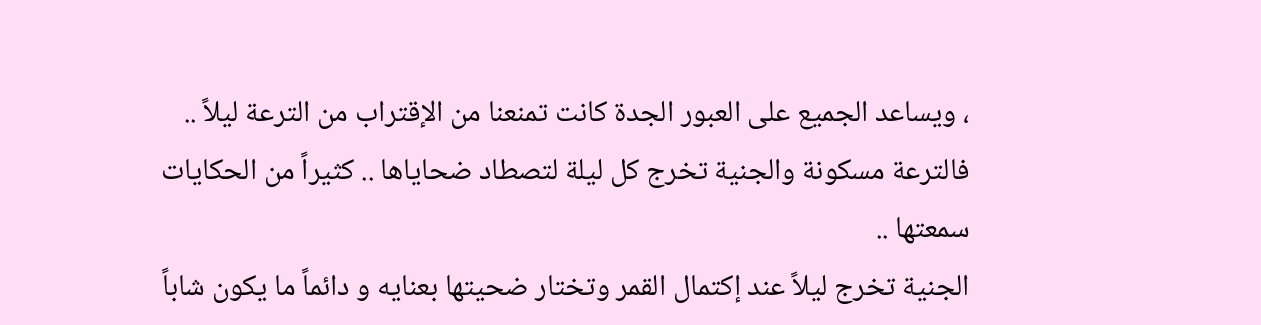، ويساعد الجميع على العبور الجدة كانت تمنعنا من الإقتراب من الترعة ليلاً .. فالترعة مسكونة والجنية تخرج كل ليلة لتصطاد ضحاياها .. كثيراً من الحكايات سمعتها ..
الجنية تخرج ليلاً عند إكتمال القمر وتختار ضحيتها بعنايه و دائماً ما يكون شاباً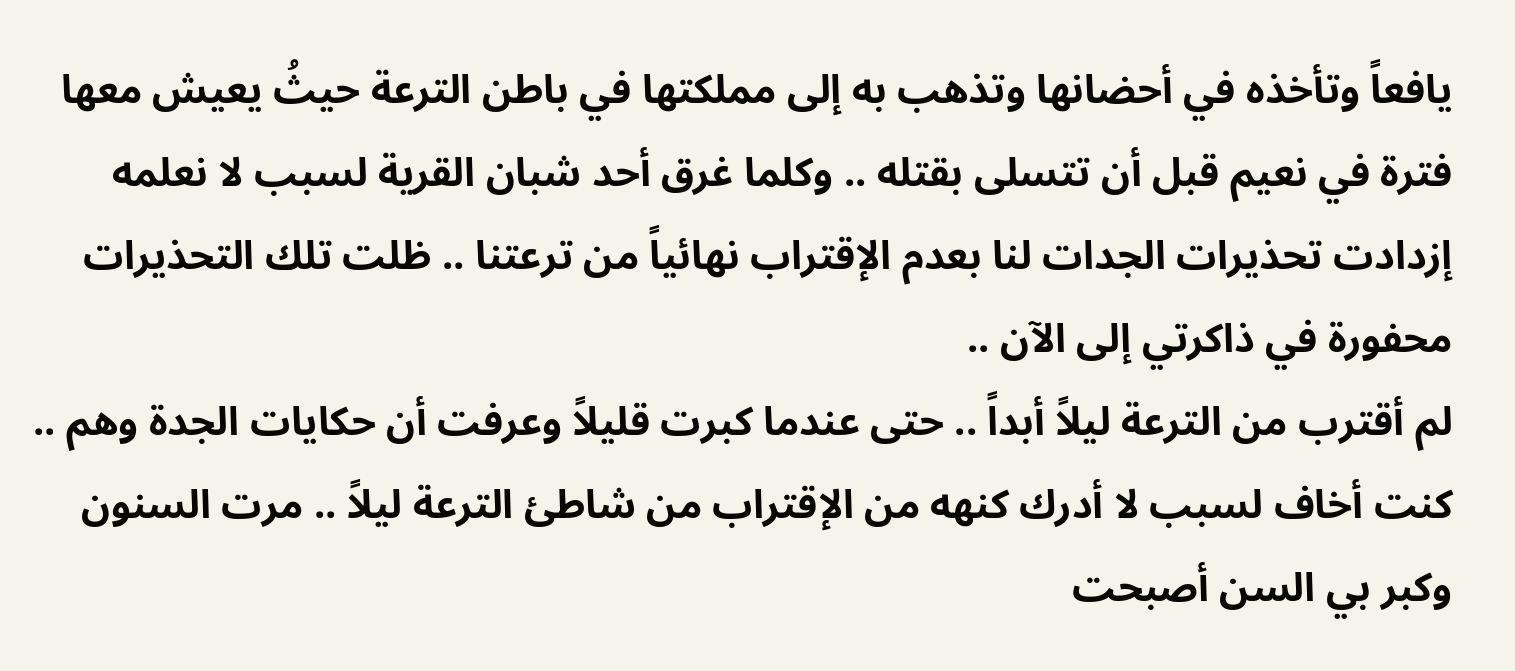يافعاً وتأخذه في أحضانها وتذهب به إلى مملكتها في باطن الترعة حيثُ يعيش معها فترة في نعيم قبل أن تتسلى بقتله .. وكلما غرق أحد شبان القرية لسبب لا نعلمه إزدادت تحذيرات الجدات لنا بعدم الإقتراب نهائياً من ترعتنا .. ظلت تلك التحذيرات محفورة في ذاكرتي إلى الآن ..
لم أقترب من الترعة ليلاً أبداً .. حتى عندما كبرت قليلاً وعرفت أن حكايات الجدة وهم .. كنت أخاف لسبب لا أدرك كنهه من الإقتراب من شاطئ الترعة ليلاً .. مرت السنون وكبر بي السن أصبحت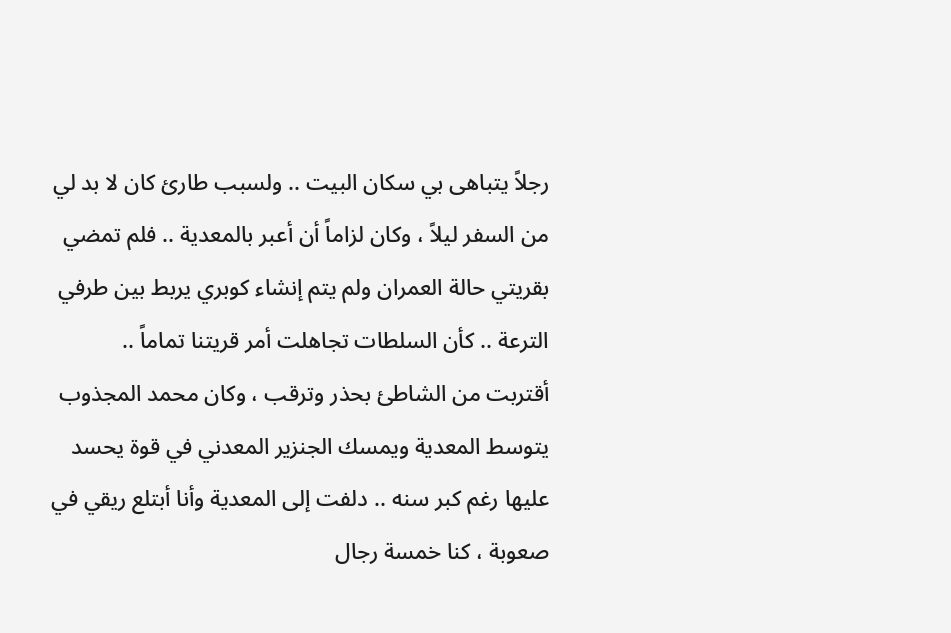رجلاً يتباهى بي سكان البيت .. ولسبب طارئ كان لا بد لي من السفر ليلاً ، وكان لزاماً أن أعبر بالمعدية .. فلم تمضي بقريتي حالة العمران ولم يتم إنشاء كوبري يربط بين طرفي الترعة .. كأن السلطات تجاهلت أمر قريتنا تماماً ..
أقتربت من الشاطئ بحذر وترقب ، وكان محمد المجذوب يتوسط المعدية ويمسك الجنزير المعدني في قوة يحسد عليها رغم كبر سنه .. دلفت إلى المعدية وأنا أبتلع ريقي في صعوبة ، كنا خمسة رجال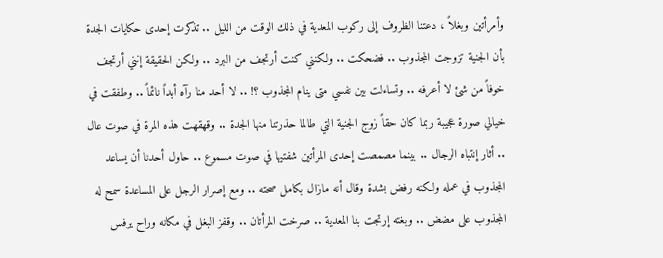وأمرأتين وبغلاً ، دعتنا الظروف إلى ركوب المعدية في ذلك الوقت من الليل .. تذكرت إحدى حكايات الجدة بأن الجنية تزوجت المجذوب .. فضحكت .. ولكنني كنت أرتجف من البرد .. ولكن الحقيقة إنني أرتجف خوفاً من شئ لا أعرفه .. وتساءلت بين نفسي متى ينام المجذوب ؟! .. لا أحد منا رآه أبداً نائماً .. وطفقت في خيالي صورة عجيبة ربما كان حقاً زوج الجنية التي طالما حذرتنا منها الجدة .. وقهقهت هذه المرة في صوت عال .. أثار إنتباه الرجال .. بينما مصمصت إحدى المرأتين شفتيها في صوت مسموع .. حاول أحدنا أن يساعد المجذوب في عمله ولكنه رفض بشدة وقال أنه مازال بكامل صحته .. ومع إصرار الرجل على المساعدة سمح له المجذوب على مضض .. وبغته إرتجت بنا المعدية .. صرخت المرأتان .. وقفز البغل في مكانه وراح يرفس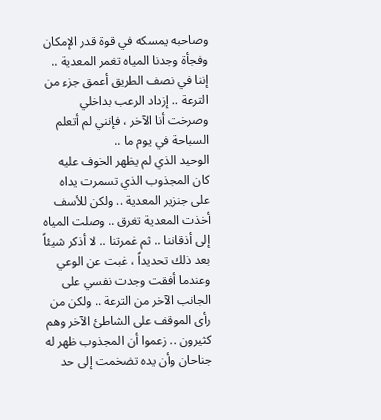وصاحبه يمسكه في قوة قدر الإمكان
وفجأة وجدنا المياه تغمر المعدية .. إننا في نصف الطريق أعمق جزء من الترعة .. إزداد الرعب بداخلي وصرخت أنا الآخر ، فإنني لم أتعلم السباحة في يوم ما ..
الوحيد الذي لم يظهر الخوف عليه كان المجذوب الذي تسمرت يداه على جنزير المعدية .. ولكن للأسف أخذت المعدية تغرق .. وصلت المياه إلى أذقاننا .. ثم غمرتنا .. لا أذكر شيئاً بعد ذلك تحديداً ، غبت عن الوعي وعندما أفقت وجدت نفسي على الجانب الآخر من الترعة .. ولكن من رأى الموقف على الشاطئ الآخر وهم كثيرون .. زعموا أن المجذوب ظهر له جناحان وأن يده تضخمت إلى حد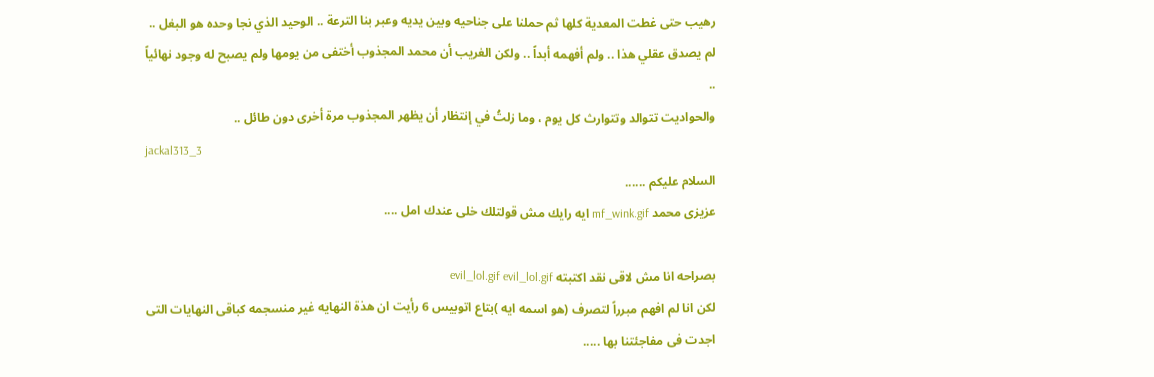رهيب حتى غطت المعدية كلها ثم حملنا على جناحيه وبين يديه وعبر بنا الترعة .. الوحيد الذي نجا وحده هو البغل .. لم يصدق عقلي هذا .. ولم أفهمه أبداً .. ولكن الغريب أن محمد المجذوب أختفى من يومها ولم يصبح له وجود نهائياً ..
والحواديت تتوالد وتتوارث كل يوم ، وما زلتُ في إنتظار أن يظهر المجذوب مرة أخرى دون طائل ..
jackal313_3
السلام عليكم ......
عزيزى محمد mf_wink.gif ايه رايك مش قولتلك خلى عندك امل ....

بصراحه انا مش لاقى نقد اكتبته evil_lol.gif evil_lol.gif
لكن انا لم افهم مبرراً لتصرف (هو اسمه ايه )بتاع اتوبيس 6 رأيت ان هذة النهايه غير منسجمه كباقى النهايات التى اجدت فى مفاجئتنا بها .....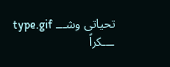تحياتى وشـــ type.gif ـــكراً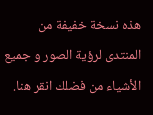هذه نسخة خفيفة من المنتدى لرؤية الصور و جميع الأشياء من فضلك انقر هنا.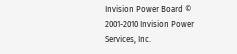Invision Power Board © 2001-2010 Invision Power Services, Inc.